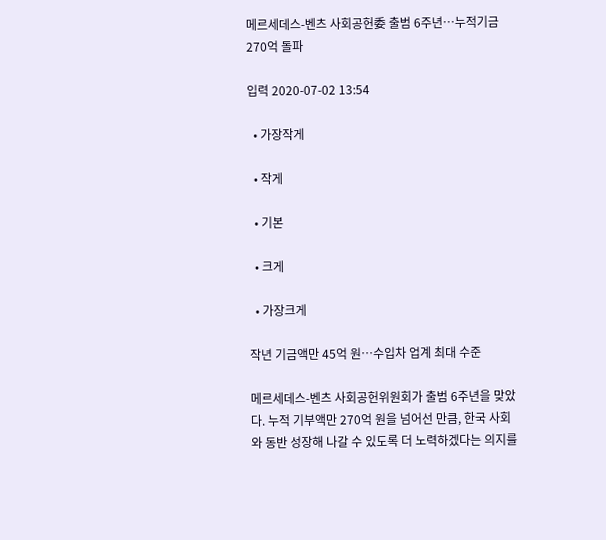메르세데스-벤츠 사회공헌委 출범 6주년…누적기금 270억 돌파

입력 2020-07-02 13:54

  • 가장작게

  • 작게

  • 기본

  • 크게

  • 가장크게

작년 기금액만 45억 원…수입차 업계 최대 수준

메르세데스-벤츠 사회공헌위원회가 출범 6주년을 맞았다. 누적 기부액만 270억 원을 넘어선 만큼, 한국 사회와 동반 성장해 나갈 수 있도록 더 노력하겠다는 의지를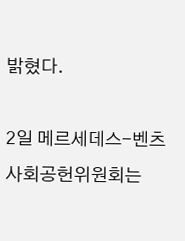밝혔다.

2일 메르세데스-벤츠 사회공헌위원회는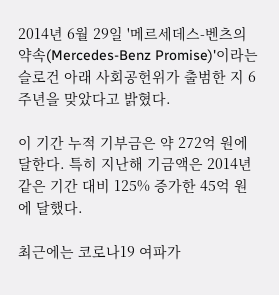2014년 6월 29일 '메르세데스-벤츠의 약속(Mercedes-Benz Promise)'이라는 슬로건 아래 사회공헌위가 출범한 지 6주년을 맞았다고 밝혔다.

이 기간 누적 기부금은 약 272억 원에 달한다. 특히 지난해 기금액은 2014년 같은 기간 대비 125% 증가한 45억 원에 달했다.

최근에는 코로나19 여파가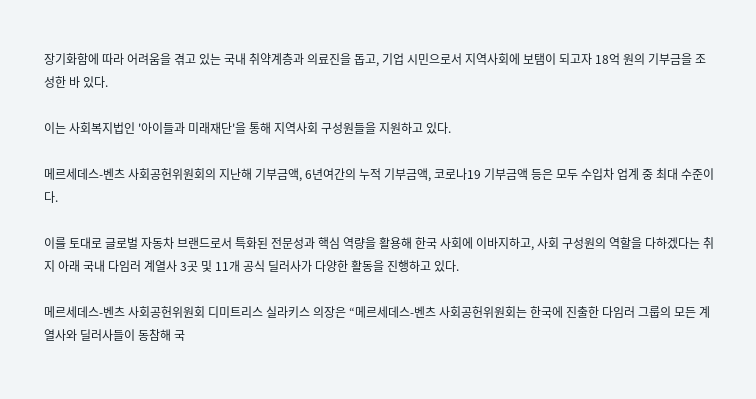장기화함에 따라 어려움을 겪고 있는 국내 취약계층과 의료진을 돕고, 기업 시민으로서 지역사회에 보탬이 되고자 18억 원의 기부금을 조성한 바 있다.

이는 사회복지법인 '아이들과 미래재단'을 통해 지역사회 구성원들을 지원하고 있다.

메르세데스-벤츠 사회공헌위원회의 지난해 기부금액, 6년여간의 누적 기부금액, 코로나19 기부금액 등은 모두 수입차 업계 중 최대 수준이다.

이를 토대로 글로벌 자동차 브랜드로서 특화된 전문성과 핵심 역량을 활용해 한국 사회에 이바지하고, 사회 구성원의 역할을 다하겠다는 취지 아래 국내 다임러 계열사 3곳 및 11개 공식 딜러사가 다양한 활동을 진행하고 있다.

메르세데스-벤츠 사회공헌위원회 디미트리스 실라키스 의장은 “메르세데스-벤츠 사회공헌위원회는 한국에 진출한 다임러 그룹의 모든 계열사와 딜러사들이 동참해 국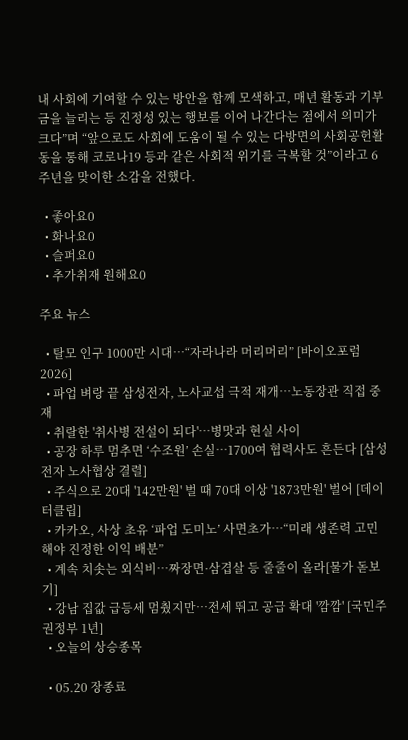내 사회에 기여할 수 있는 방안을 함께 모색하고, 매년 활동과 기부금을 늘리는 등 진정성 있는 행보를 이어 나간다는 점에서 의미가 크다”며 “앞으로도 사회에 도움이 될 수 있는 다방면의 사회공헌활동을 통해 코로나19 등과 같은 사회적 위기를 극복할 것”이라고 6주년을 맞이한 소감을 전했다.

  • 좋아요0
  • 화나요0
  • 슬퍼요0
  • 추가취재 원해요0

주요 뉴스

  • 탈모 인구 1000만 시대…“자라나라 머리머리” [바이오포럼2026]
  • 파업 벼랑 끝 삼성전자, 노사교섭 극적 재개⋯노동장관 직접 중재
  • 취랄한 '취사병 전설이 되다'…병맛과 현실 사이
  • 공장 하루 멈추면 ‘수조원’ 손실…1700여 협력사도 흔든다 [삼성전자 노사협상 결렬]
  • 주식으로 20대 '142만원' 벌 때 70대 이상 '1873만원' 벌어 [데이터클립]
  • 카카오, 사상 초유 ‘파업 도미노’ 사면초가…“미래 생존력 고민 해야 진정한 이익 배분”
  • 계속 치솟는 외식비…짜장면·삼겹살 등 줄줄이 올라[물가 돋보기]
  • 강남 집값 급등세 멈췄지만⋯전세 뛰고 공급 확대 '깜깜' [국민주권정부 1년]
  • 오늘의 상승종목

  • 05.20 장종료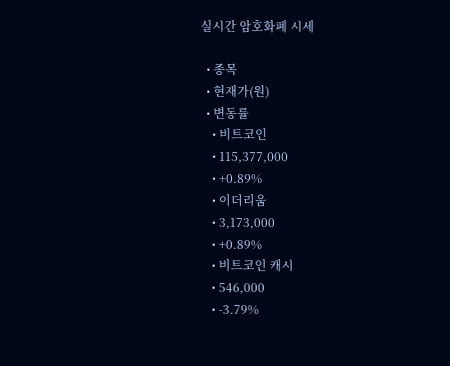실시간 암호화폐 시세

  • 종목
  • 현재가(원)
  • 변동률
    • 비트코인
    • 115,377,000
    • +0.89%
    • 이더리움
    • 3,173,000
    • +0.89%
    • 비트코인 캐시
    • 546,000
    • -3.79%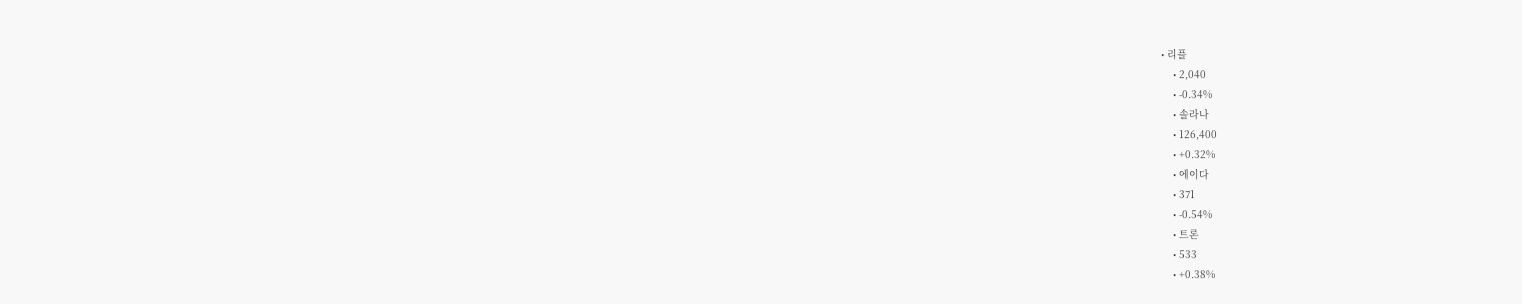• 리플
    • 2,040
    • -0.34%
    • 솔라나
    • 126,400
    • +0.32%
    • 에이다
    • 371
    • -0.54%
    • 트론
    • 533
    • +0.38%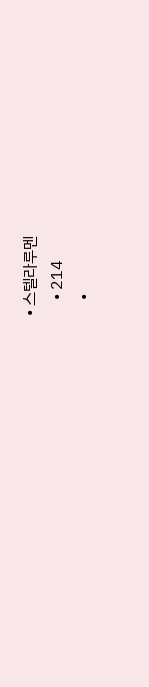• 스텔라루멘
    • 214
    •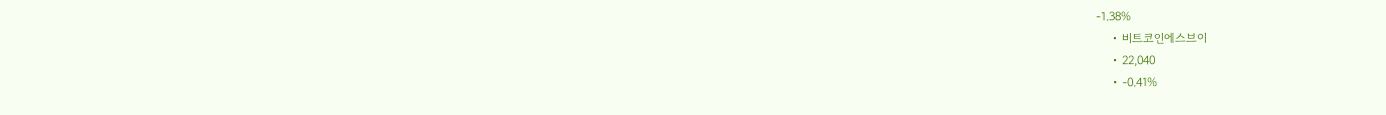-1.38%
    • 비트코인에스브이
    • 22,040
    • -0.41%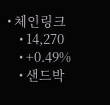• 체인링크
    • 14,270
    • +0.49%
    • 샌드박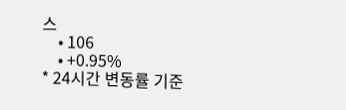스
    • 106
    • +0.95%
* 24시간 변동률 기준